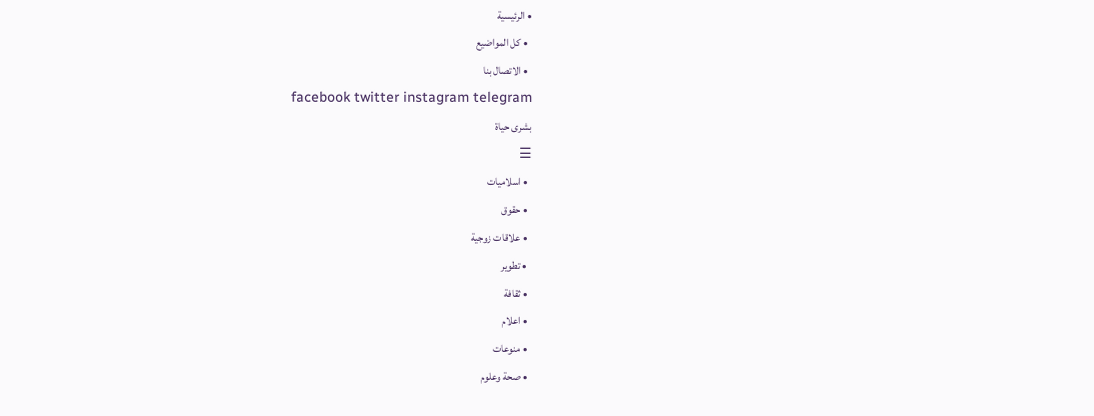• الرئيسية
  • كل المواضيع
  • الاتصال بنا
facebook twitter instagram telegram
بشرى حياة
☰
  • اسلاميات
  • حقوق
  • علاقات زوجية
  • تطوير
  • ثقافة
  • اعلام
  • منوعات
  • صحة وعلوم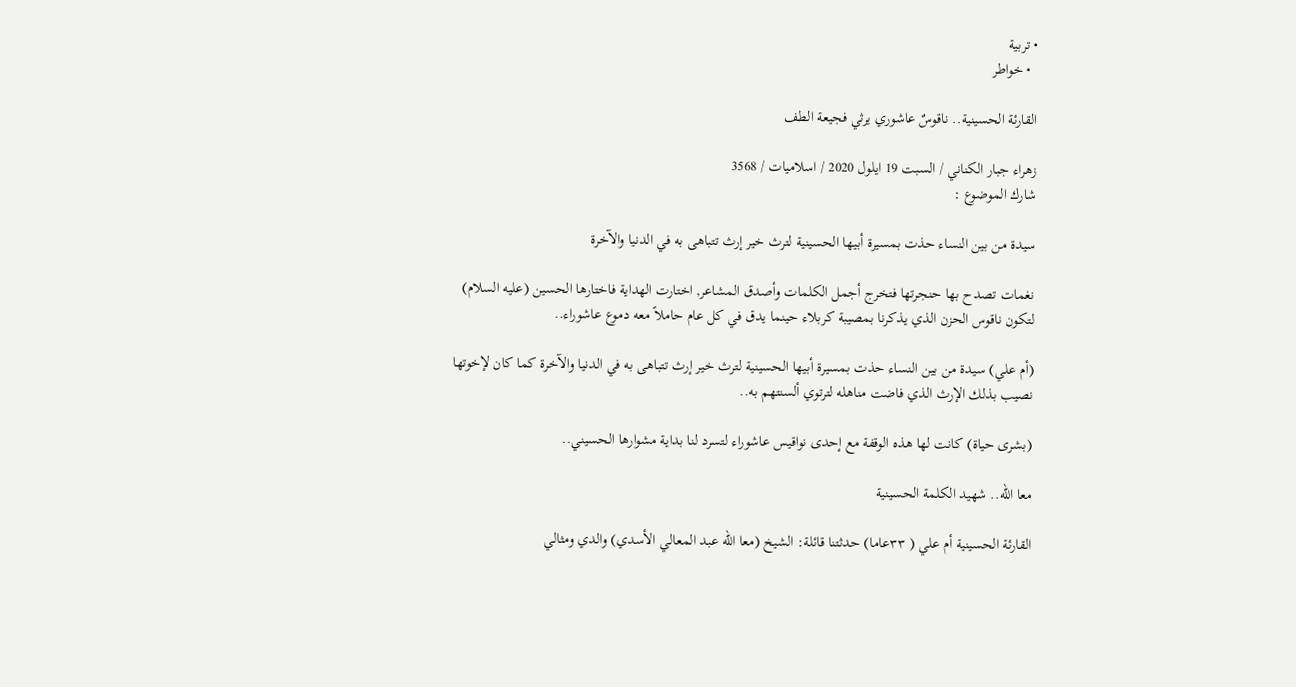• تربية
  • خواطر

القارئة الحسينية.. ناقوسٌ عاشوري يرثي فجيعة الطف

زهراء جبار الكناني / السبت 19 ايلول 2020 / اسلاميات / 3568
شارك الموضوع :

سيدة من بين النساء حذت بمسيرة أبيها الحسينية لترث خير إرث تتباهى به في الدنيا والآخرة

نغمات تصدح بها حنجرتها فتخرج أجمل الكلمات وأصدق المشاعر, اختارت الهداية فاختارها الحسين (عليه السلام) لتكون ناقوس الحزن الذي يذكرنا بمصيبة كربلاء حينما يدق في كل عام حاملاً معه دموع عاشوراء..

(أم علي) سيدة من بين النساء حذت بمسيرة أبيها الحسينية لترث خير إرث تتباهى به في الدنيا والآخرة كما كان لإخوتها نصيب بذلك الإرث الذي فاضت مناهله لترتوي ألسنتهم به..

(بشرى حياة) كانت لها هذه الوقفة مع إحدى نواقيس عاشوراء لتسرد لنا بداية مشوارها الحسيني..

معا الله.. شهيد الكلمة الحسينية

القارئة الحسينية أم علي ( ٣٣عاما) حدثتنا قائلة: الشيخ (معا الله عبد المعالي الأسدي) والدي ومثالي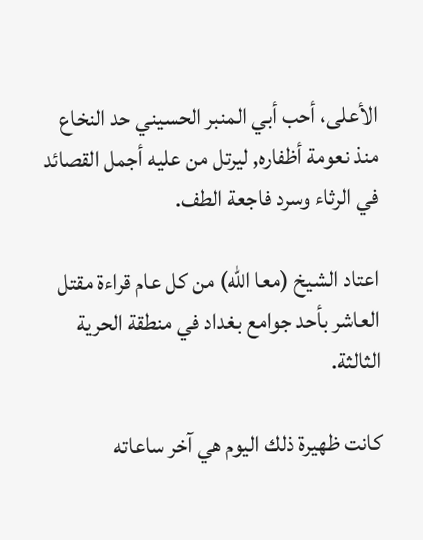الأعلى، أحب أبي المنبر الحسيني حد النخاع منذ نعومة أظفاره, ليرتل من عليه أجمل القصائد في الرثاء وسرد فاجعة الطف.

اعتاد الشيخ (معا الله) من كل عام قراءة مقتل العاشر بأحد جوامع بغداد في منطقة الحرية الثالثة.

كانت ظهيرة ذلك اليوم هي آخر ساعاته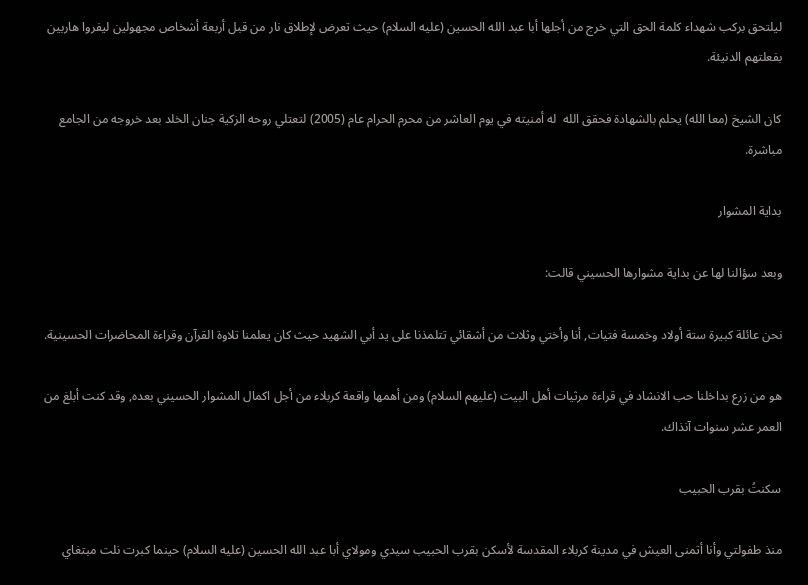ليلتحق بركب شهداء كلمة الحق التي خرج من أجلها أبا عبد الله الحسين (عليه السلام) حيث تعرض لإطلاق نار من قبل أربعة أشخاص مجهولين ليفروا هاربين بفعلتهم الدنيئة.

كان الشيخ (معا الله) يحلم بالشهادة فحقق الله  له أمنيته في يوم العاشر من محرم الحرام عام (2005) لتعتلي روحه الزكية جنان الخلد بعد خروجه من الجامع مباشرة.

بداية المشوار

وبعد سؤالنا لها عن بداية مشوارها الحسيني قالت:

نحن عائلة كبيرة ستة أولاد وخمسة فتيات, أنا وأختي وثلاث من أشقائي تتلمذنا على يد أبي الشهيد حيث كان يعلمنا تلاوة القرآن وقراءة المحاضرات الحسينية.

هو من زرع بداخلنا حب الانشاد في قراءة مرثيات أهل البيت (عليهم السلام) ومن أهمها واقعة كربلاء من أجل اكمال المشوار الحسيني بعده, وقد كنت أبلغ من العمر عشر سنوات آنذاك.

سكنتُ بقرب الحبيب

منذ طفولتي وأنا أتمنى العيش في مدينة كربلاء المقدسة لأسكن بقرب الحبيب سيدي ومولاي أبا عبد الله الحسين (عليه السلام) حينما كبرت نلت مبتغاي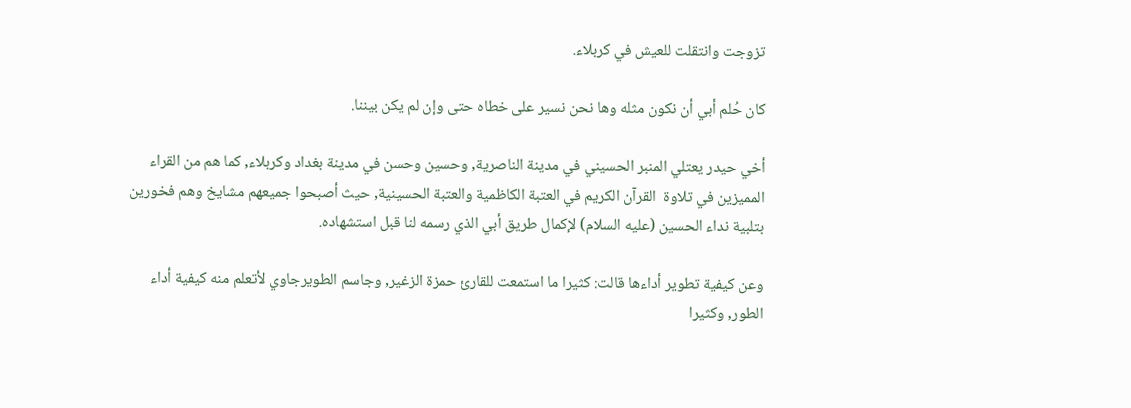تزوجت وانتقلت للعيش في كربلاء.

كان حُلم أبي أن نكون مثله وها نحن نسير على خطاه حتى وإن لم يكن بيننا.

أخي حيدر يعتلي المنبر الحسيني في مدينة الناصرية, وحسين وحسن في مدينة بغداد وكربلاء, كما هم من القراء المميزين في تلاوة  القرآن الكريم في العتبة الكاظمية والعتبة الحسينية, حيث أصبحوا جميعهم مشايخ وهم فخورين بتلبية نداء الحسين (عليه السلام) لإكمال طريق أبي الذي رسمه لنا قبل استشهاده.

وعن كيفية تطوير أداءها قالت: كثيرا ما استمعت للقارئ حمزة الزغير, وجاسم الطويرجاوي لأتعلم منه كيفية أداء الطور, وكثيرا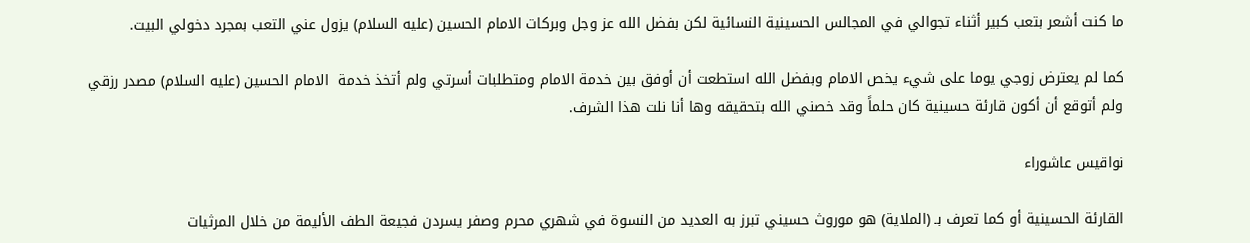ما كنت أشعر بتعب كبير أثناء تجوالي في المجالس الحسينية النسائية لكن بفضل الله عز وجل وبركات الامام الحسين (عليه السلام) يزول عني التعب بمجرد دخولي البيت.

كما لم يعترض زوجي يوما على شيء يخص الامام وبفضل الله استطعت أن أوفق بين خدمة الامام ومتطلبات أسرتي ولم أتخذ خدمة  الامام الحسين (عليه السلام) مصدر رزقي ولم أتوقع أن أكون قارئة حسينية كان حلماً وقد خصني الله بتحقيقه وها أنا نلت هذا الشرف.

نواقيس عاشوراء

القارئة الحسينية أو كما تعرف بـ (الملاية) هو موروث حسيني تبرز به العديد من النسوة في شهري محرم وصفر يسردن فجيعة الطف الأليمة من خلال المرثيات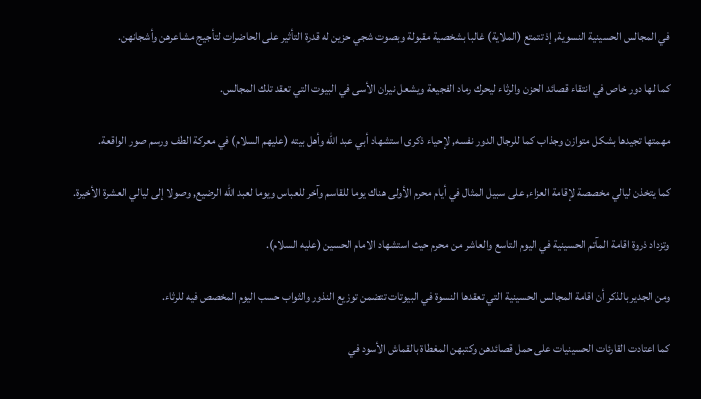في المجالس الحسينية النسوية, إذ تتمتع (الملاية) غالبا بشخصية مقبولة وبصوت شجي حزين له قدرة التأثير على الحاضرات لتأجيج مشاعرهن وأشجانهن.

كما لها دور خاص في انتقاء قصائد الحزن والرثاء ليحرك رماد الفجيعة ويشعل نيران الأسى في البيوت التي تعقد تلك المجالس.

مهمتها تجيدها بشكل متوازن وجذاب كما للرجال الدور نفسه, لإحياء ذكرى استشهاد أبي عبد الله وأهل بيته (عليهم السلام) في معركة الطف ورسم صور الواقعة.

كما يتخذن ليالي مخصصة لإقامة العزاء, على سبيل المثال في أيام محرم الأولى هناك يوما للقاسم وآخر للعباس ويوما لعبد الله الرضيع, وصولا إلى ليالي العشرة الأخيرة.

وتزداد ذروة اقامة المآتم الحسينية في اليوم التاسع والعاشر من محرم حيث استشهاد الامام الحسين (عليه السلام).

ومن الجدير بالذكر أن اقامة المجالس الحسينية التي تعقدها النسوة في البيوتات تتضمن توزيع النذور والثواب حسب اليوم المخصص فيه للرثاء.

كما اعتادت القارئات الحسينيات على حمل قصائدهن وكتبهن المغطاة بالقماش الأسود في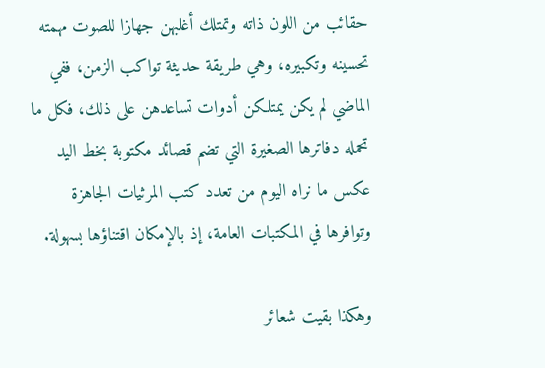حقائب من اللون ذاته وتمتلك أغلبهن جهازا للصوت مهمته تحسينه وتكبيره، وهي طريقة حديثة تواكب الزمن، ففي الماضي لم يكن يمتلكن أدوات تساعدهن على ذلك، فكل ما تحمله دفاترها الصغيرة التي تضم قصائد مكتوبة بخط اليد عكس ما نراه اليوم من تعدد كتب المرثيات الجاهزة وتوافرها في المكتبات العامة، إذ بالإمكان اقتناؤها بسهولة.

وهكذا بقيت شعائر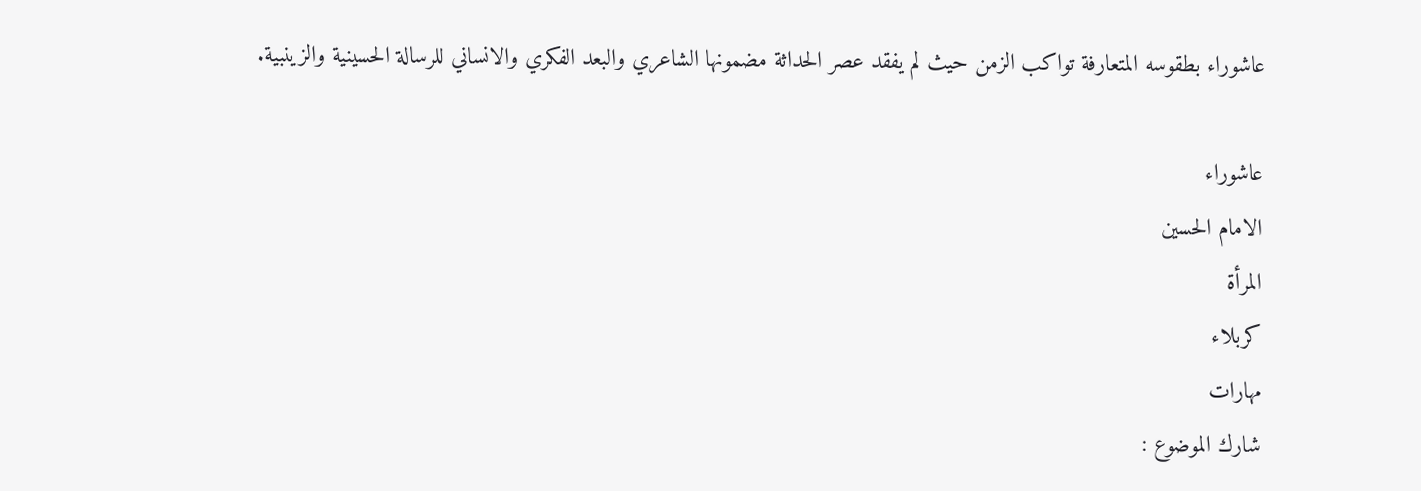عاشوراء بطقوسه المتعارفة تواكب الزمن حيث لم يفقد عصر الحداثة مضمونها الشاعري والبعد الفكري والانساني للرسالة الحسينية والزينبية.

عاشوراء
الامام الحسين
المرأة
كربلاء
مهارات
شارك الموضوع :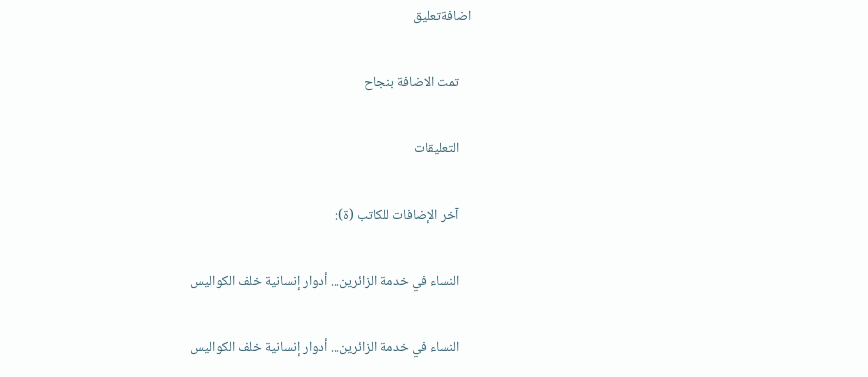اضافةتعليق

    تمت الاضافة بنجاح

    التعليقات

    آخر الإضافات للكاتب (ة):

    النساء في خدمة الزائرين... أدوار إنسانية خلف الكواليس

    النساء في خدمة الزائرين... أدوار إنسانية خلف الكواليس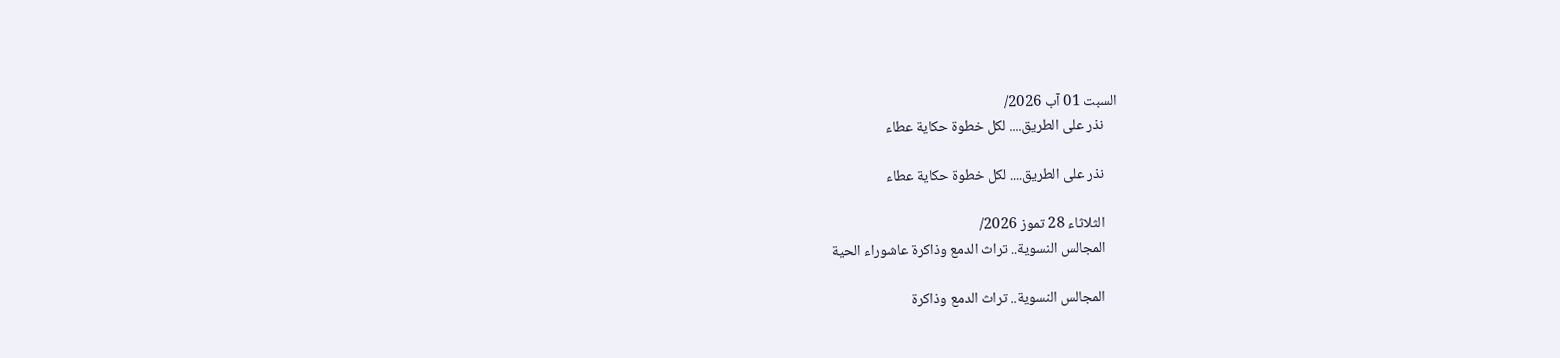السبت 01 آب 2026/
    نذر على الطريق.... لكل خطوة حكاية عطاء

    نذر على الطريق.... لكل خطوة حكاية عطاء

    الثلاثاء 28 تموز 2026/
    المجالس النسوية.. تراث الدمع وذاكرة عاشوراء الحية

    المجالس النسوية.. تراث الدمع وذاكرة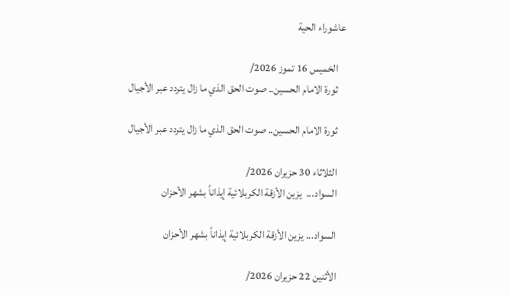عاشوراء الحية

    الخميس 16 تموز 2026/
    ثورة الامام الحسين.. صوت الحق الذي ما زال يتردد عبر الأجيال

    ثورة الامام الحسين.. صوت الحق الذي ما زال يتردد عبر الأجيال

    الثلاثاء 30 حزيران 2026/
    السواد...  يزين الأزقة الكربلائية إيذاناً بشهر الأحزان

    السواد... يزين الأزقة الكربلائية إيذاناً بشهر الأحزان

    الأثنين 22 حزيران 2026/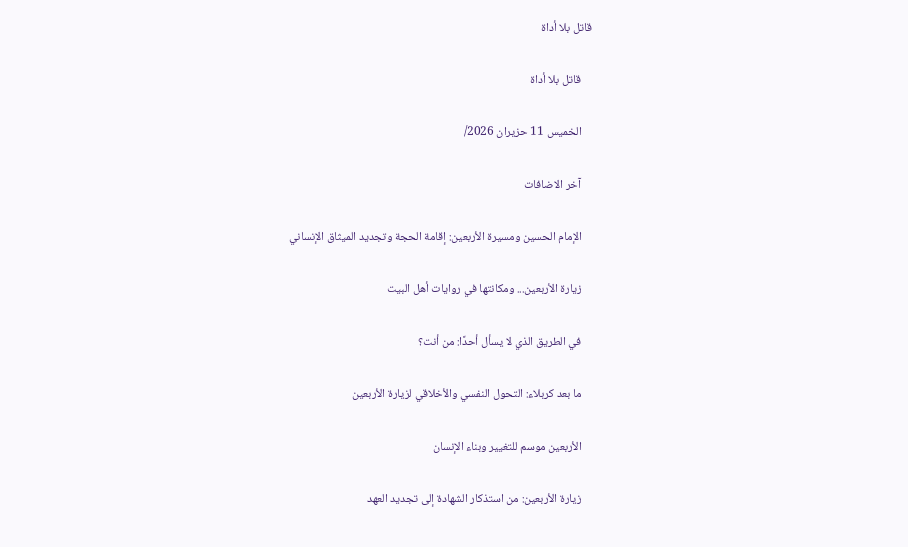قاتل بلا أداة

    قاتل بلا أداة

    الخميس 11 حزيران 2026/

    آخر الاضافات

    الإمام الحسين ومسيرة الأربعين: إقامة الحجة وتجديد الميثاق الإنساني

    زيارة الأربعين... ومكانتها في روايات أهل البيت

    في الطريق الذي لا يسأل أحدًا: من أنت؟

    ما بعد كربلاء: التحول النفسي والأخلاقي لزيارة الأربعين

    الأربعين موسم للتغيير وبناء الإنسان

    زيارة الأربعين: من استذكار الشهادة إلى تجديد العهد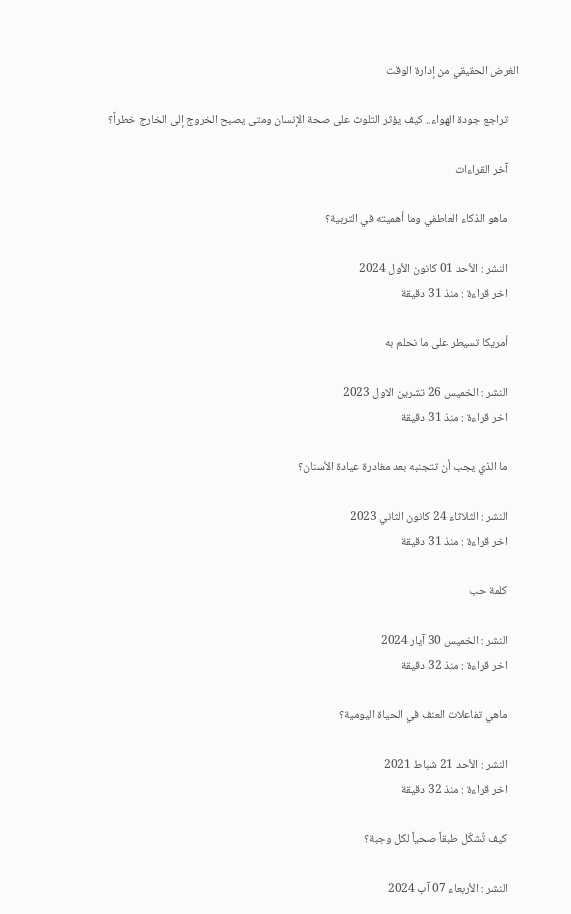الغرض الحقيقي من إدارة الوقت

    تراجع جودة الهواء.. كيف يؤثر التلوث على صحة الإنسان ومتى يصبح الخروج إلى الخارج خطراً؟

    آخر القراءات

    ماهو الذكاء العاطفي وما أهميته في التربية؟

    النشر : الأحد 01 كانون الأول 2024
    اخر قراءة : منذ 31 دقيقة

    أمريكا تسيطر على ما نحلم به

    النشر : الخميس 26 تشرين الاول 2023
    اخر قراءة : منذ 31 دقيقة

    ما الذي يجب أن تتجنبه بعد مغادرة عيادة الأسنان؟

    النشر : الثلاثاء 24 كانون الثاني 2023
    اخر قراءة : منذ 31 دقيقة

    كلمة حب

    النشر : الخميس 30 آيار 2024
    اخر قراءة : منذ 32 دقيقة

    ماهي تفاعلات العنف في الحياة اليومية؟

    النشر : الأحد 21 شباط 2021
    اخر قراءة : منذ 32 دقيقة

    كيف تُشكّل طبقاً صحياً لكل وجبة؟

    النشر : الأربعاء 07 آب 2024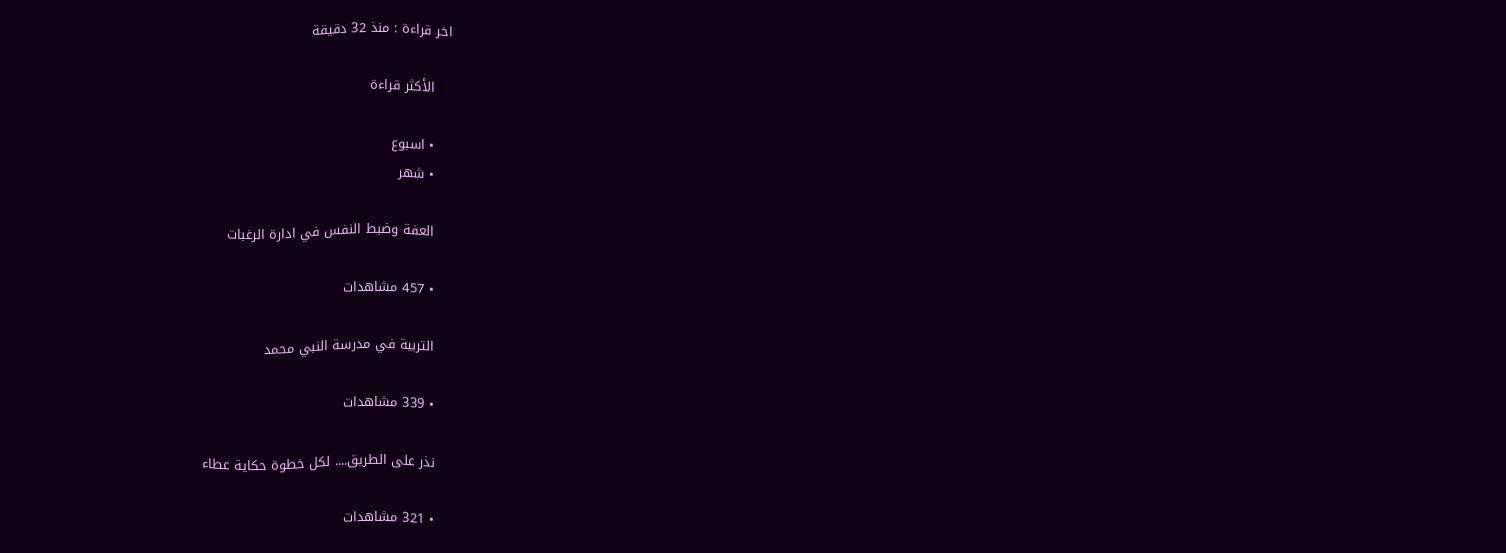اخر قراءة : منذ 32 دقيقة

    الأكثر قراءة

    • اسبوع
    • شهر

    العفة وضبط النفس في ادارة الرغبات

    • 457 مشاهدات

    التربية في مدرسة النبي محمد

    • 339 مشاهدات

    نذر على الطريق.... لكل خطوة حكاية عطاء

    • 321 مشاهدات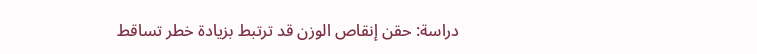دراسة: حقن إنقاص الوزن قد ترتبط بزيادة خطر تساقط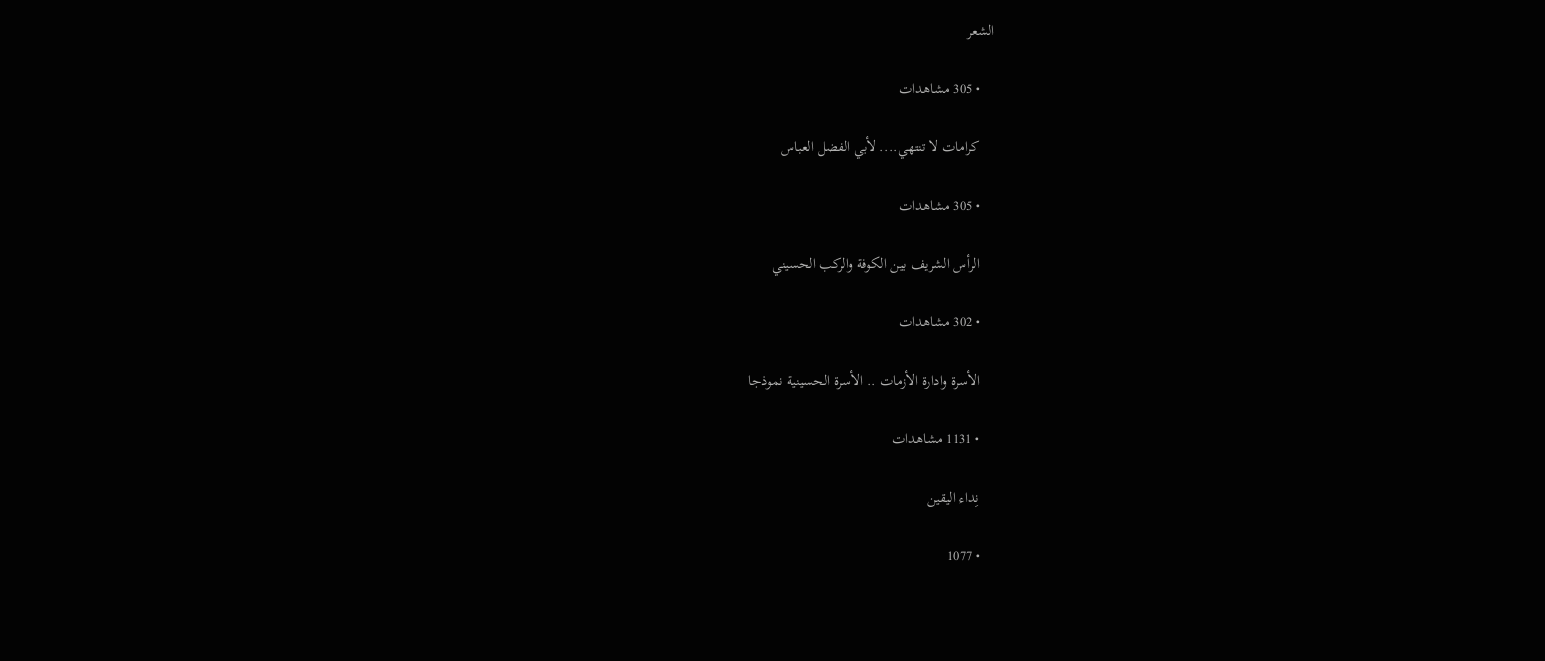الشعر

    • 305 مشاهدات

    كرامات لا تنتهي.... لأبي الفضل العباس

    • 305 مشاهدات

    الرأس الشريف بين الكوفة والركب الحسيني

    • 302 مشاهدات

    الأسرة وادارة الأزمات .. الأسرة الحسينية نموذجا

    • 1131 مشاهدات

    نِداء اليقين

    • 1077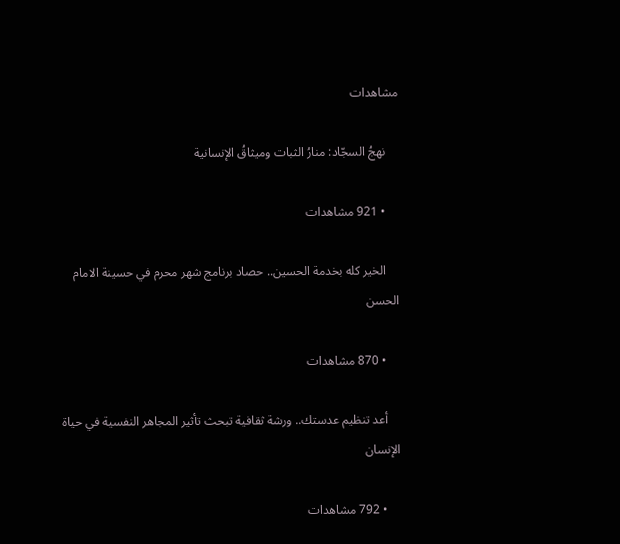مشاهدات

    نهجُ السجّاد: منارُ الثبات وميثاقُ الإنسانية

    • 921 مشاهدات

    الخير كله بخدمة الحسين.. حصاد برنامج شهر محرم في حسينة الامام الحسن

    • 870 مشاهدات

    أعد تنظيم عدستك.. ورشة ثقافية تبحث تأثير المجاهر النفسية في حياة الإنسان

    • 792 مشاهدات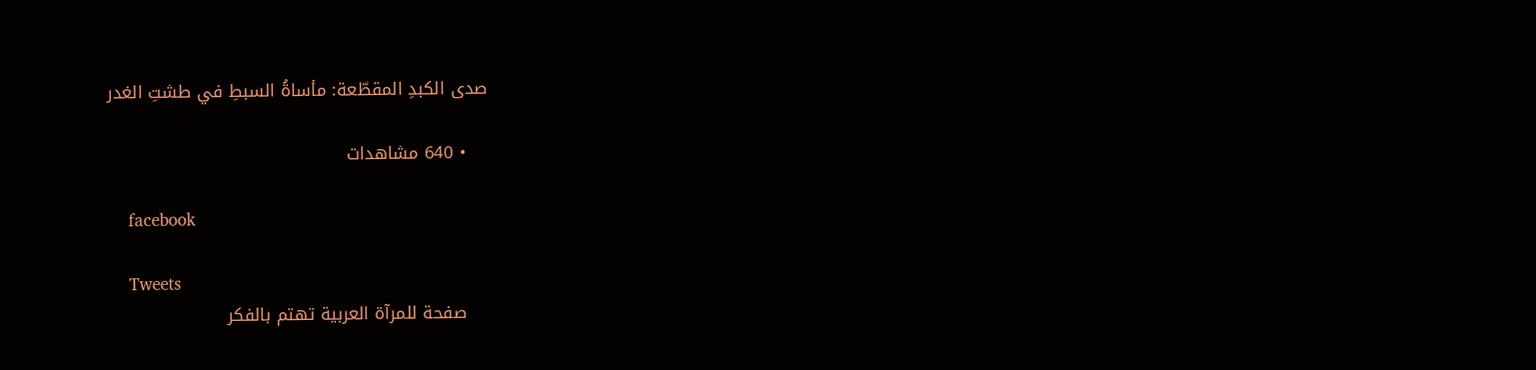صدى الكبدِ المقطّعة: مأساةُ السبطِ في طشتِ الغدر

    • 640 مشاهدات

    facebook

    Tweets
    صفحة للمرآة العربية تهتم بالفكر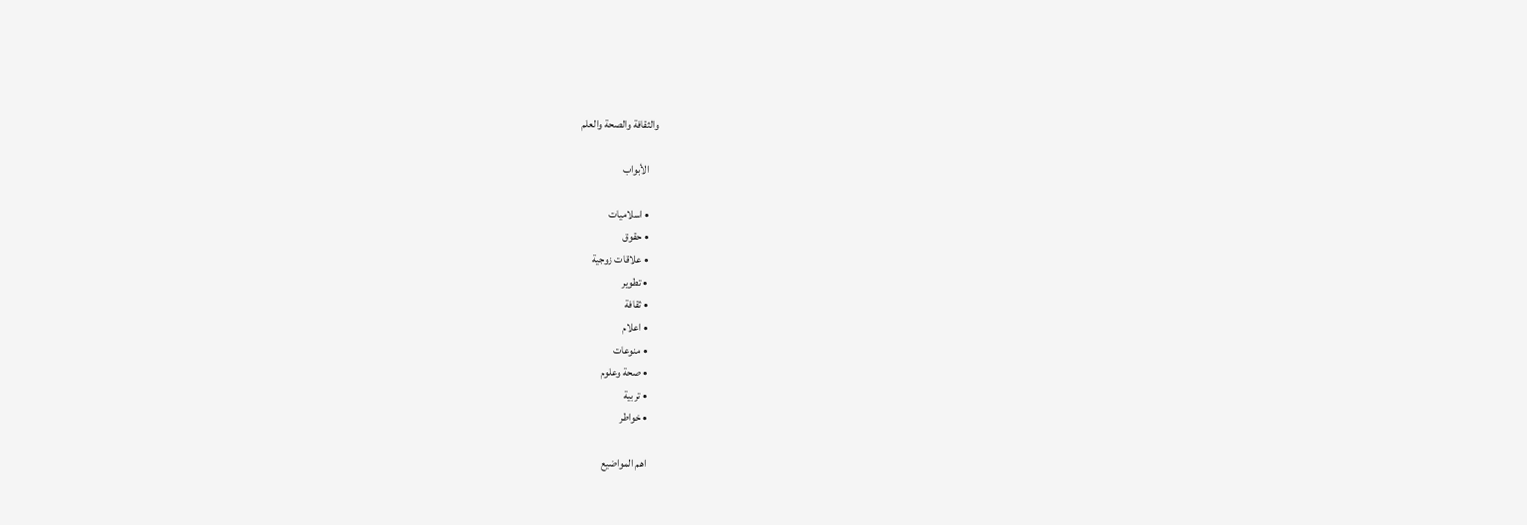والثقافة والصحة والعلم

    الأبواب

    • اسلاميات
    • حقوق
    • علاقات زوجية
    • تطوير
    • ثقافة
    • اعلام
    • منوعات
    • صحة وعلوم
    • تربية
    • خواطر

    اهم المواضيع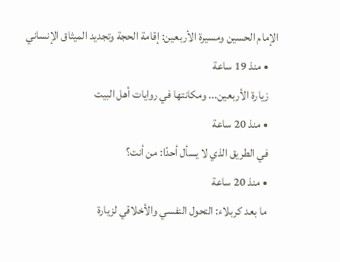الإمام الحسين ومسيرة الأربعين: إقامة الحجة وتجديد الميثاق الإنساني
    • منذ 19 ساعة
    زيارة الأربعين... ومكانتها في روايات أهل البيت
    • منذ 20 ساعة
    في الطريق الذي لا يسأل أحدًا: من أنت؟
    • منذ 20 ساعة
    ما بعد كربلاء: التحول النفسي والأخلاقي لزيارة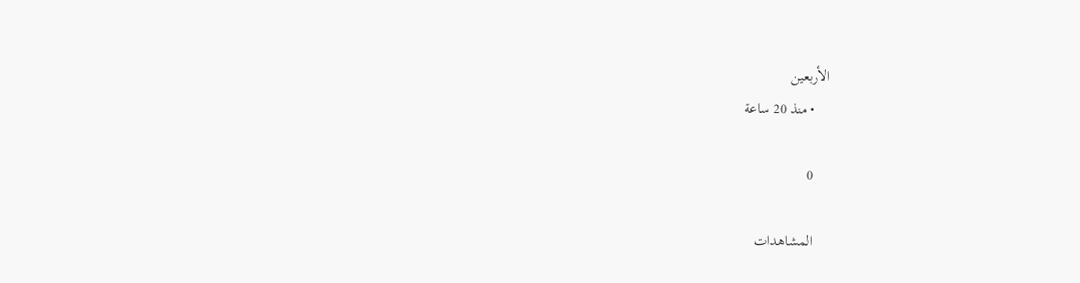الأربعين
    • منذ 20 ساعة

    0

    المشاهدات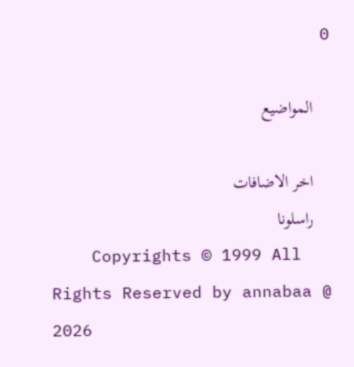0

    المواضيع

    اخر الاضافات
    راسلونا
    Copyrights © 1999 All Rights Reserved by annabaa @ 2026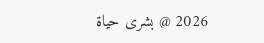2026 @ بشرى حياة